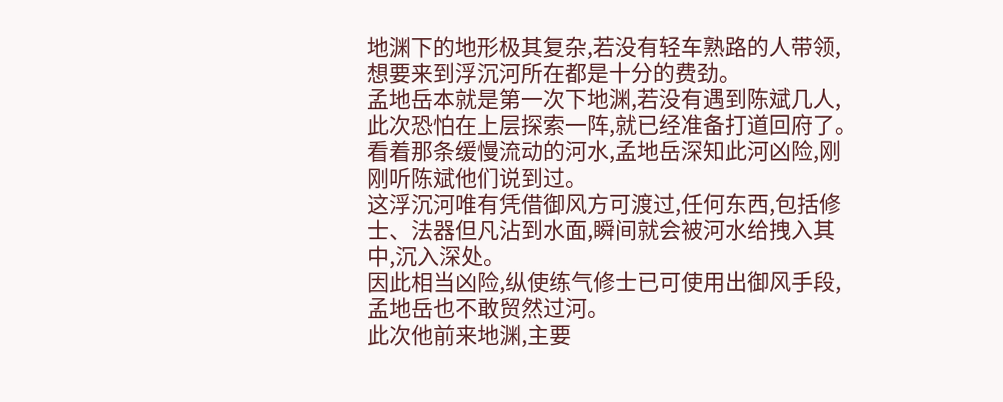地渊下的地形极其复杂,若没有轻车熟路的人带领,想要来到浮沉河所在都是十分的费劲。
孟地岳本就是第一次下地渊,若没有遇到陈斌几人,此次恐怕在上层探索一阵,就已经准备打道回府了。
看着那条缓慢流动的河水,孟地岳深知此河凶险,刚刚听陈斌他们说到过。
这浮沉河唯有凭借御风方可渡过,任何东西,包括修士、法器但凡沾到水面,瞬间就会被河水给拽入其中,沉入深处。
因此相当凶险,纵使练气修士已可使用出御风手段,孟地岳也不敢贸然过河。
此次他前来地渊,主要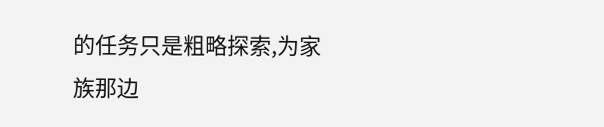的任务只是粗略探索,为家族那边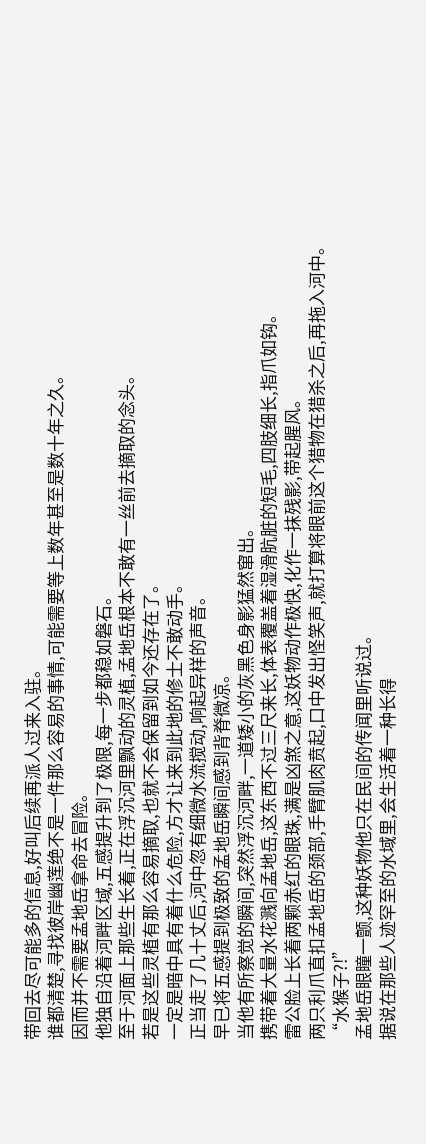带回去尽可能多的信息,好叫后续再派人过来入驻。
谁都清楚,寻找彼岸幽莲绝不是一件那么容易的事情,可能需要等上数年甚至是数十年之久。
因而并不需要孟地岳拿命去冒险。
他独自沿着河畔区域,五感提升到了极限,每一步都稳如磐石。
至于河面上那些生长着,正在浮沉河里飘动的灵植,孟地岳根本不敢有一丝前去摘取的念头。
若是这些灵植有那么容易摘取,也就不会保留到如今还存在了。
一定是暗中具有着什么危险,方才让来到此地的修士不敢动手。
正当走了几十丈后,河中忽有细微水流搅动,响起异样的声音。
早已将五感提到极致的孟地岳瞬间感到背脊微凉。
当他有所察觉的瞬间,突然浮沉河畔,一道矮小的灰黑色身影猛然窜出。
携带着大量水花溅向孟地岳,这东西不过三尺来长,体表覆盖着湿滑肮脏的短毛,四肢细长,指爪如钩。
雷公脸上长着两颗赤红的眼珠,满是凶煞之意,这妖物动作极快,化作一抹残影,带起腥风。
两只利爪直扣孟地岳的颈部,手臂肌肉贲起,口中发出怪笑声,就打算将眼前这个猎物在猎杀之后,再拖入河中。
“水猴子?!”
孟地岳眼瞳一颤,这种妖物他只在民间的传闻里听说过。
据说在那些人迹罕至的水域里,会生活着一种长得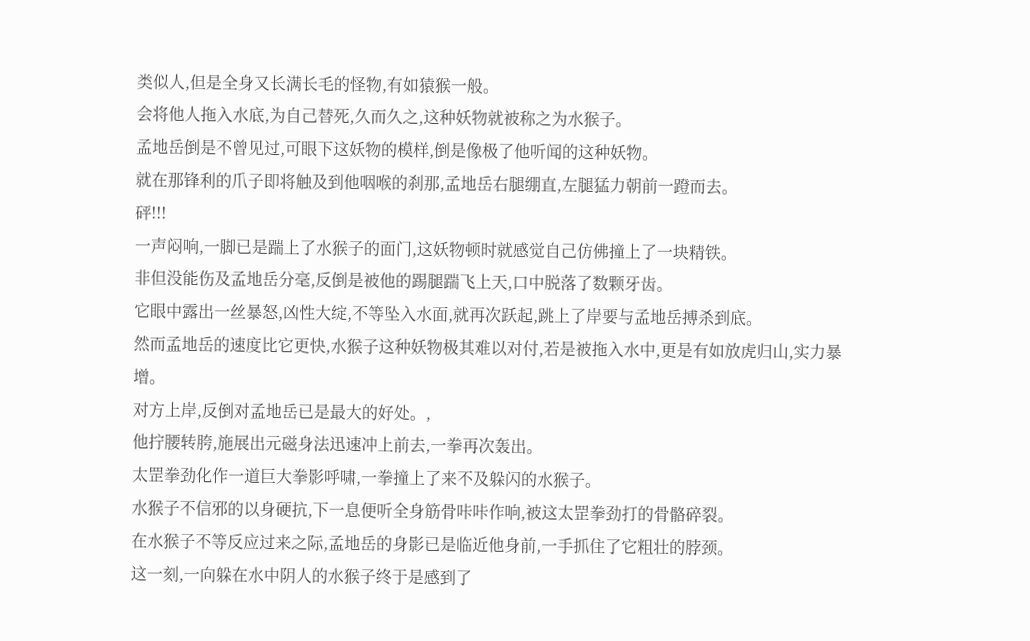类似人,但是全身又长满长毛的怪物,有如猿猴一般。
会将他人拖入水底,为自己替死,久而久之,这种妖物就被称之为水猴子。
孟地岳倒是不曾见过,可眼下这妖物的模样,倒是像极了他听闻的这种妖物。
就在那锋利的爪子即将触及到他咽喉的刹那,孟地岳右腿绷直,左腿猛力朝前一蹬而去。
砰!!!
一声闷响,一脚已是踹上了水猴子的面门,这妖物顿时就感觉自己仿佛撞上了一块精铁。
非但没能伤及孟地岳分毫,反倒是被他的踢腿踹飞上天,口中脱落了数颗牙齿。
它眼中露出一丝暴怒,凶性大绽,不等坠入水面,就再次跃起,跳上了岸要与孟地岳搏杀到底。
然而孟地岳的速度比它更快,水猴子这种妖物极其难以对付,若是被拖入水中,更是有如放虎归山,实力暴增。
对方上岸,反倒对孟地岳已是最大的好处。,
他拧腰转胯,施展出元磁身法迅速冲上前去,一拳再次轰出。
太罡拳劲化作一道巨大拳影呼啸,一拳撞上了来不及躲闪的水猴子。
水猴子不信邪的以身硬抗,下一息便听全身筋骨咔咔作响,被这太罡拳劲打的骨骼碎裂。
在水猴子不等反应过来之际,孟地岳的身影已是临近他身前,一手抓住了它粗壮的脖颈。
这一刻,一向躲在水中阴人的水猴子终于是感到了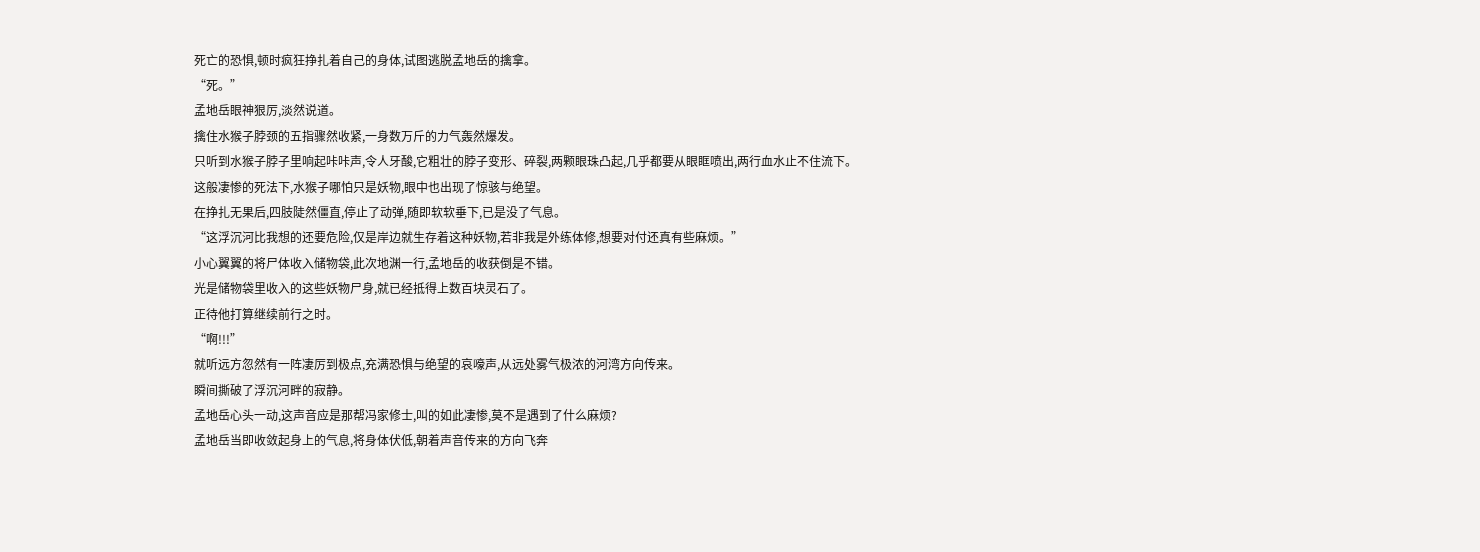死亡的恐惧,顿时疯狂挣扎着自己的身体,试图逃脱孟地岳的擒拿。
“死。”
孟地岳眼神狠厉,淡然说道。
擒住水猴子脖颈的五指骤然收紧,一身数万斤的力气轰然爆发。
只听到水猴子脖子里响起咔咔声,令人牙酸,它粗壮的脖子变形、碎裂,两颗眼珠凸起,几乎都要从眼眶喷出,两行血水止不住流下。
这般凄惨的死法下,水猴子哪怕只是妖物,眼中也出现了惊骇与绝望。
在挣扎无果后,四肢陡然僵直,停止了动弹,随即软软垂下,已是没了气息。
“这浮沉河比我想的还要危险,仅是岸边就生存着这种妖物,若非我是外练体修,想要对付还真有些麻烦。”
小心翼翼的将尸体收入储物袋,此次地渊一行,孟地岳的收获倒是不错。
光是储物袋里收入的这些妖物尸身,就已经抵得上数百块灵石了。
正待他打算继续前行之时。
“啊!!!”
就听远方忽然有一阵凄厉到极点,充满恐惧与绝望的哀嚎声,从远处雾气极浓的河湾方向传来。
瞬间撕破了浮沉河畔的寂静。
孟地岳心头一动,这声音应是那帮冯家修士,叫的如此凄惨,莫不是遇到了什么麻烦?
孟地岳当即收敛起身上的气息,将身体伏低,朝着声音传来的方向飞奔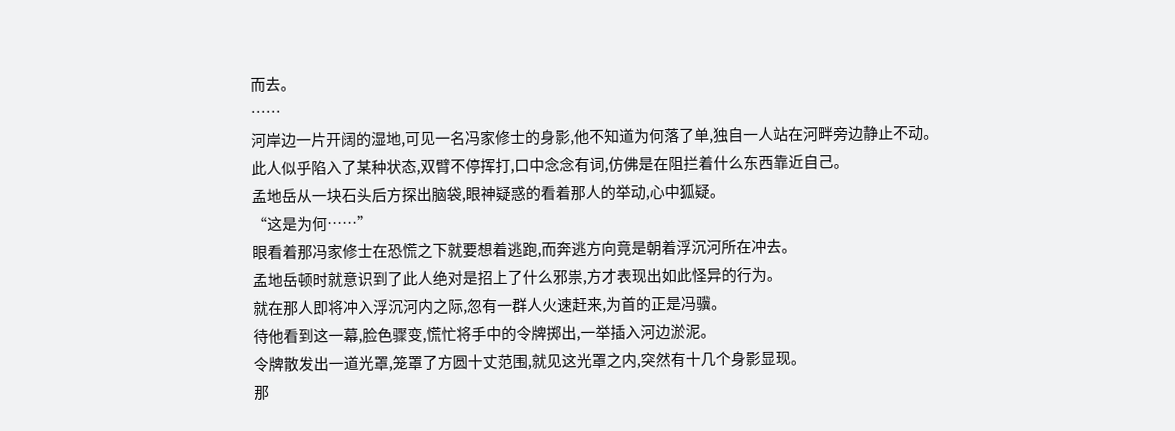而去。
……
河岸边一片开阔的湿地,可见一名冯家修士的身影,他不知道为何落了单,独自一人站在河畔旁边静止不动。
此人似乎陷入了某种状态,双臂不停挥打,口中念念有词,仿佛是在阻拦着什么东西靠近自己。
孟地岳从一块石头后方探出脑袋,眼神疑惑的看着那人的举动,心中狐疑。
“这是为何……”
眼看着那冯家修士在恐慌之下就要想着逃跑,而奔逃方向竟是朝着浮沉河所在冲去。
孟地岳顿时就意识到了此人绝对是招上了什么邪祟,方才表现出如此怪异的行为。
就在那人即将冲入浮沉河内之际,忽有一群人火速赶来,为首的正是冯骥。
待他看到这一幕,脸色骤变,慌忙将手中的令牌掷出,一举插入河边淤泥。
令牌散发出一道光罩,笼罩了方圆十丈范围,就见这光罩之内,突然有十几个身影显现。
那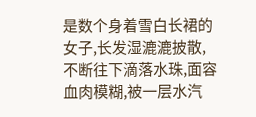是数个身着雪白长裙的女子,长发湿漉漉披散,不断往下滴落水珠,面容血肉模糊,被一层水汽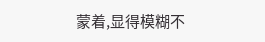蒙着,显得模糊不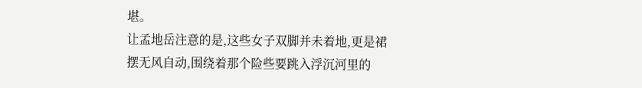堪。
让孟地岳注意的是,这些女子双脚并未着地,更是裙摆无风自动,围绕着那个险些要跳入浮沉河里的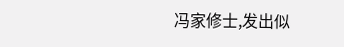冯家修士,发出似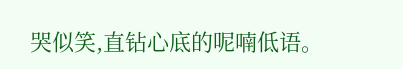哭似笑,直钻心底的呢喃低语。